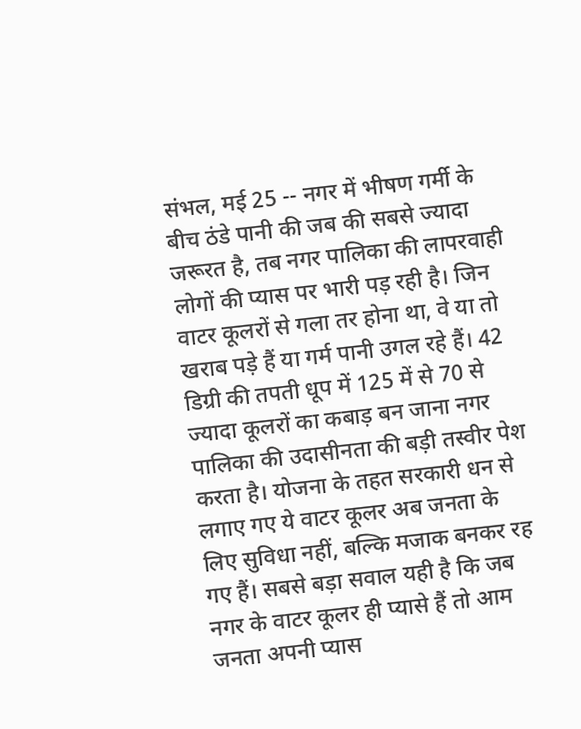संभल, मई 25 -- नगर में भीषण गर्मी के बीच ठंडे पानी की जब की सबसे ज्यादा जरूरत है, तब नगर पालिका की लापरवाही लोगों की प्यास पर भारी पड़ रही है। जिन वाटर कूलरों से गला तर होना था, वे या तो खराब पड़े हैं या गर्म पानी उगल रहे हैं। 42 डिग्री की तपती धूप में 125 में से 70 से ज्यादा कूलरों का कबाड़ बन जाना नगर पालिका की उदासीनता की बड़ी तस्वीर पेश करता है। योजना के तहत सरकारी धन से लगाए गए ये वाटर कूलर अब जनता के लिए सुविधा नहीं, बल्कि मजाक बनकर रह गए हैं। सबसे बड़ा सवाल यही है कि जब नगर के वाटर कूलर ही प्यासे हैं तो आम जनता अपनी प्यास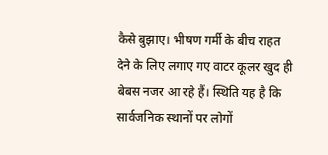कैसे बुझाए। भीषण गर्मी के बीच राहत देने के लिए लगाए गए वाटर कूलर खुद ही बेबस नजर आ रहे हैं। स्थिति यह है कि सार्वजनिक स्थानों पर लोगों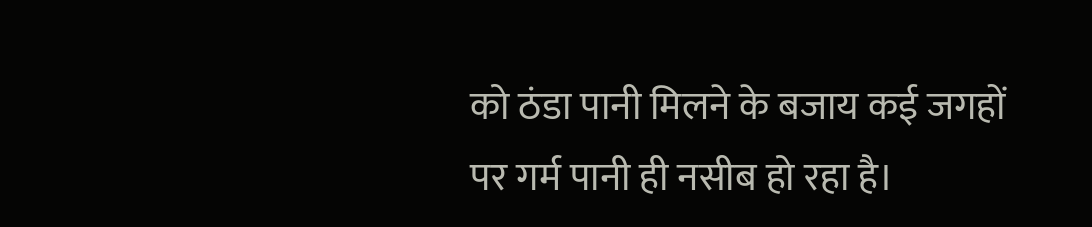को ठंडा पानी मिलने के बजाय कई जगहों पर गर्म पानी ही नसीब हो रहा है।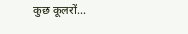कुछ कूलरों...